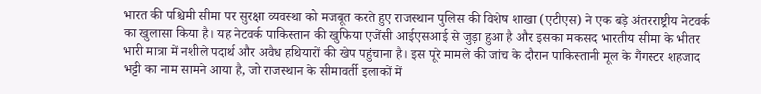भारत की पश्चिमी सीमा पर सुरक्षा व्यवस्था को मजबूत करते हुए राजस्थान पुलिस की विशेष शाखा (एटीएस) ने एक बड़े अंतरराष्ट्रीय नेटवर्क का खुलासा किया है। यह नेटवर्क पाकिस्तान की खुफिया एजेंसी आईएसआई से जुड़ा हुआ है और इसका मकसद भारतीय सीमा के भीतर भारी मात्रा में नशीले पदार्थ और अवैध हथियारों की खेप पहुंचाना है। इस पूरे मामले की जांच के दौरान पाकिस्तानी मूल के गैंगस्टर शहजाद भट्टी का नाम सामने आया है, जो राजस्थान के सीमावर्ती इलाकों में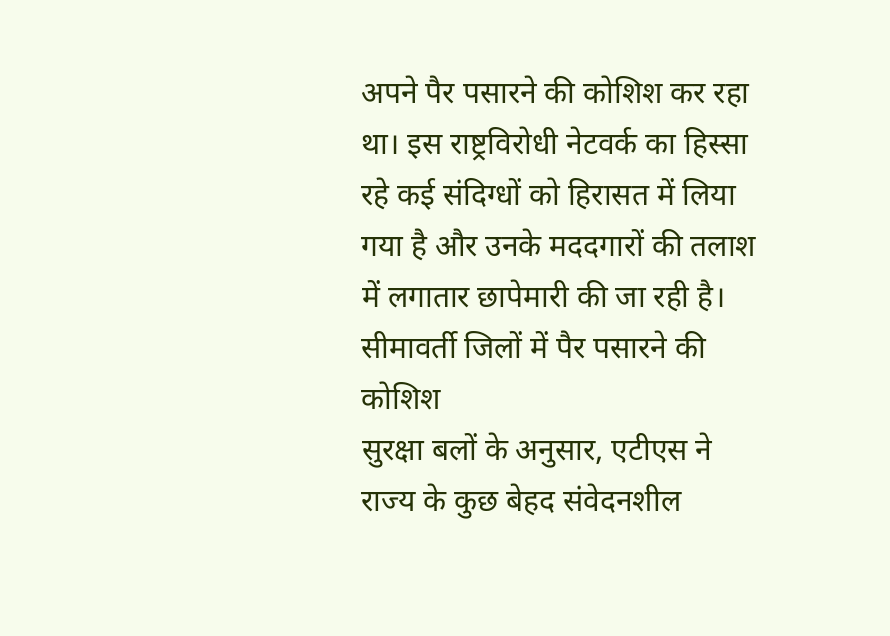अपने पैर पसारने की कोशिश कर रहा था। इस राष्ट्रविरोधी नेटवर्क का हिस्सा रहे कई संदिग्धों को हिरासत में लिया गया है और उनके मददगारों की तलाश में लगातार छापेमारी की जा रही है।
सीमावर्ती जिलों में पैर पसारने की कोशिश
सुरक्षा बलों के अनुसार, एटीएस ने राज्य के कुछ बेहद संवेदनशील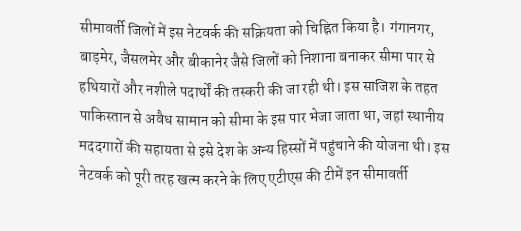सीमावर्ती जिलों में इस नेटवर्क की सक्रियता को चिह्नित किया है। गंगानगर, बाड़मेर, जैसलमेर और बीकानेर जैसे जिलों को निशाना बनाकर सीमा पार से हथियारों और नशीले पदार्थों की तस्करी की जा रही थी। इस साजिश के तहत पाकिस्तान से अवैध सामान को सीमा के इस पार भेजा जाता था, जहां स्थानीय मददगारों की सहायता से इसे देश के अन्य हिस्सों में पहुंचाने की योजना थी। इस नेटवर्क को पूरी तरह खत्म करने के लिए एटीएस की टीमें इन सीमावर्ती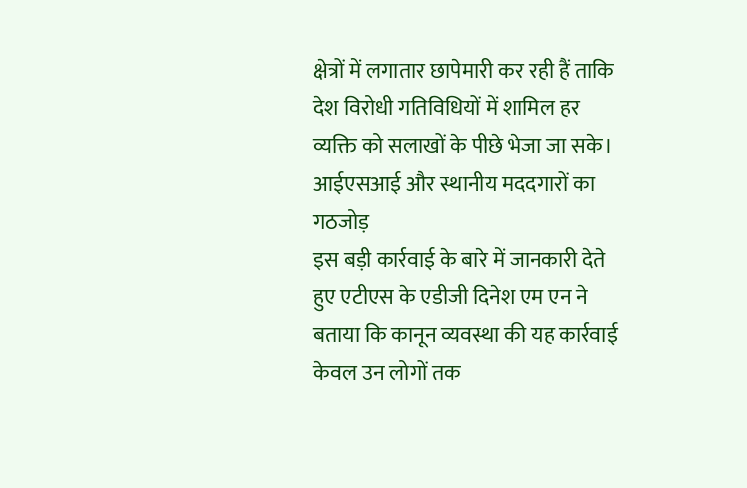क्षेत्रों में लगातार छापेमारी कर रही हैं ताकि देश विरोधी गतिविधियों में शामिल हर व्यक्ति को सलाखों के पीछे भेजा जा सके।
आईएसआई और स्थानीय मददगारों का गठजोड़
इस बड़ी कार्रवाई के बारे में जानकारी देते हुए एटीएस के एडीजी दिनेश एम एन ने बताया कि कानून व्यवस्था की यह कार्रवाई केवल उन लोगों तक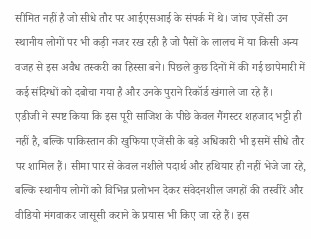सीमित नहीं है जो सीधे तौर पर आईएसआई के संपर्क में थे। जांच एजेंसी उन स्थानीय लोगों पर भी कड़ी नजर रख रही है जो पैसों के लालच में या किसी अन्य वजह से इस अवैध तस्करी का हिस्सा बने। पिछले कुछ दिनों में की गई छापेमारी में कई संदिग्धों को दबोचा गया है और उनके पुराने रिकॉर्ड खंगाले जा रहे हैं।
एडीजी ने स्पष्ट किया कि इस पूरी साजिश के पीछे केवल गैंगस्टर शहजाद भट्टी ही नहीं है, बल्कि पाकिस्तान की खुफिया एजेंसी के बड़े अधिकारी भी इसमें सीधे तौर पर शामिल हैं। सीमा पार से केवल नशीले पदार्थ और हथियार ही नहीं भेजे जा रहे, बल्कि स्थानीय लोगों को विभिन्न प्रलोभन देकर संवेदनशील जगहों की तस्वीरें और वीडियो मंगवाकर जासूसी कराने के प्रयास भी किए जा रहे हैं। इस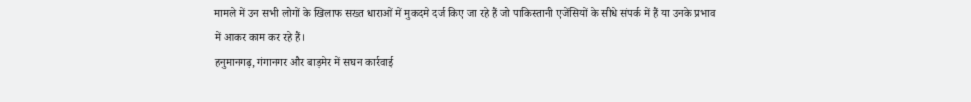मामले में उन सभी लोगों के खिलाफ सख्त धाराओं में मुकदमे दर्ज किए जा रहे हैं जो पाकिस्तानी एजेंसियों के सीधे संपर्क में हैं या उनके प्रभाव में आकर काम कर रहे हैं।
हनुमानगढ़, गंगानगर और बाड़मेर में सघन कार्रवाई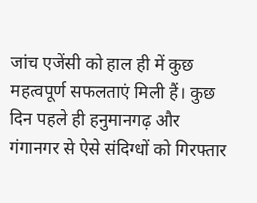जांच एजेंसी को हाल ही में कुछ महत्वपूर्ण सफलताएं मिली हैं। कुछ दिन पहले ही हनुमानगढ़ और गंगानगर से ऐसे संदिग्धों को गिरफ्तार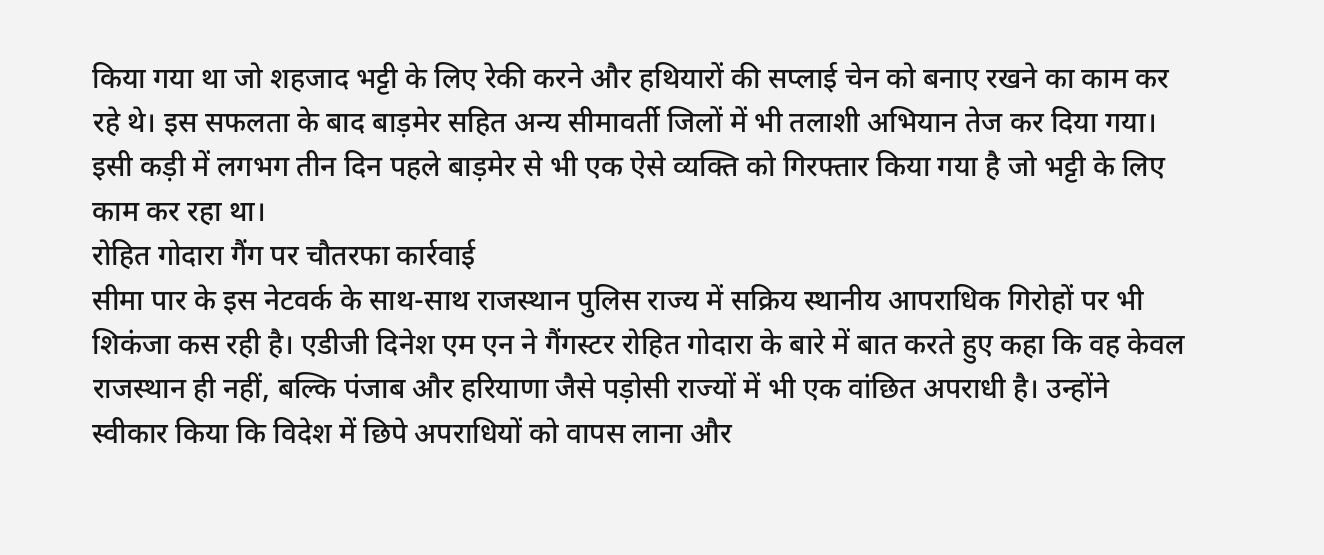किया गया था जो शहजाद भट्टी के लिए रेकी करने और हथियारों की सप्लाई चेन को बनाए रखने का काम कर रहे थे। इस सफलता के बाद बाड़मेर सहित अन्य सीमावर्ती जिलों में भी तलाशी अभियान तेज कर दिया गया। इसी कड़ी में लगभग तीन दिन पहले बाड़मेर से भी एक ऐसे व्यक्ति को गिरफ्तार किया गया है जो भट्टी के लिए काम कर रहा था।
रोहित गोदारा गैंग पर चौतरफा कार्रवाई
सीमा पार के इस नेटवर्क के साथ-साथ राजस्थान पुलिस राज्य में सक्रिय स्थानीय आपराधिक गिरोहों पर भी शिकंजा कस रही है। एडीजी दिनेश एम एन ने गैंगस्टर रोहित गोदारा के बारे में बात करते हुए कहा कि वह केवल राजस्थान ही नहीं, बल्कि पंजाब और हरियाणा जैसे पड़ोसी राज्यों में भी एक वांछित अपराधी है। उन्होंने स्वीकार किया कि विदेश में छिपे अपराधियों को वापस लाना और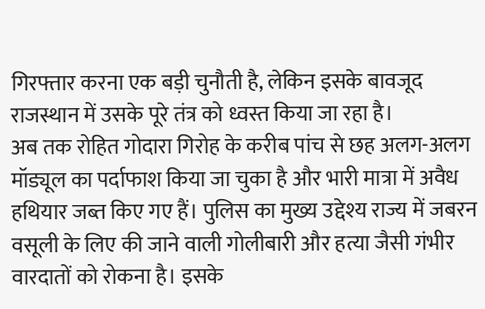गिरफ्तार करना एक बड़ी चुनौती है, लेकिन इसके बावजूद राजस्थान में उसके पूरे तंत्र को ध्वस्त किया जा रहा है।
अब तक रोहित गोदारा गिरोह के करीब पांच से छह अलग-अलग मॉड्यूल का पर्दाफाश किया जा चुका है और भारी मात्रा में अवैध हथियार जब्त किए गए हैं। पुलिस का मुख्य उद्देश्य राज्य में जबरन वसूली के लिए की जाने वाली गोलीबारी और हत्या जैसी गंभीर वारदातों को रोकना है। इसके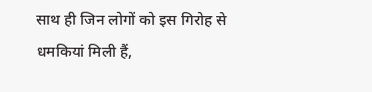साथ ही जिन लोगों को इस गिरोह से धमकियां मिली हैं,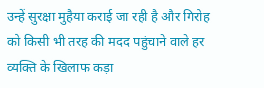उन्हें सुरक्षा मुहैया कराई जा रही है और गिरोह को किसी भी तरह की मदद पहुंचाने वाले हर व्यक्ति के खिलाफ कड़ा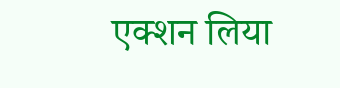एक्शन लिया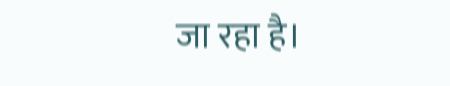जा रहा है।